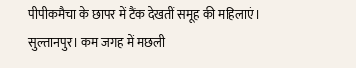पीपीकमैचा के छापर में टैंक देखतीं समूह की महिलाएं।
सुल्तानपुर। कम जगह में मछली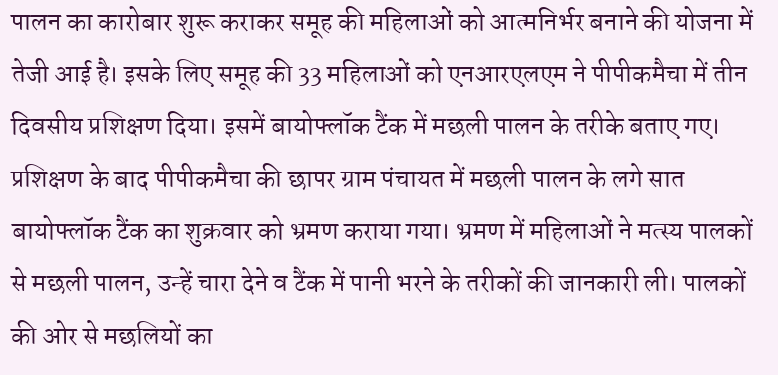पालन का कारोबार शुरू कराकर समूह की महिलाओं को आत्मनिर्भर बनाने की योजना में तेजी आई है। इसके लिए समूह की 33 महिलाओं को एनआरएलएम ने पीपीकमैचा में तीन दिवसीय प्रशिक्षण दिया। इसमें बायोफ्लॉक टैंक में मछली पालन के तरीके बताए गए।
प्रशिक्षण के बाद पीपीकमैचा की छापर ग्राम पंचायत में मछली पालन के लगे सात बायोफ्लॉक टैंक का शुक्रवार को भ्रमण कराया गया। भ्रमण में महिलाओं ने मत्स्य पालकों से मछली पालन, उन्हें चारा देने व टैंक में पानी भरने के तरीकों की जानकारी ली। पालकों की ओर से मछलियों का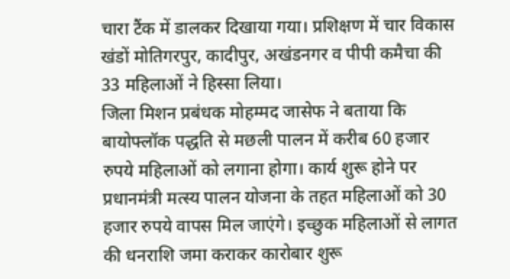चारा टैंक में डालकर दिखाया गया। प्रशिक्षण में चार विकास खंडों मोतिगरपुर, कादीपुर, अखंडनगर व पीपी कमैचा की 33 महिलाओं ने हिस्सा लिया।
जिला मिशन प्रबंधक मोहम्मद जासेफ ने बताया कि बायोफ्लॉक पद्धति से मछली पालन में करीब 60 हजार रुपये महिलाओं को लगाना होगा। कार्य शुरू होने पर प्रधानमंत्री मत्स्य पालन योजना के तहत महिलाओं को 30 हजार रुपये वापस मिल जाएंगे। इच्छुक महिलाओं से लागत की धनराशि जमा कराकर कारोबार शुरू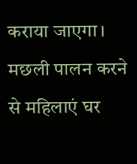कराया जाएगा। मछली पालन करने से महिलाएं घर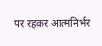पर रहकर आत्मनिर्भर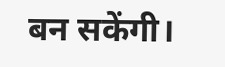बन सकेंगी।